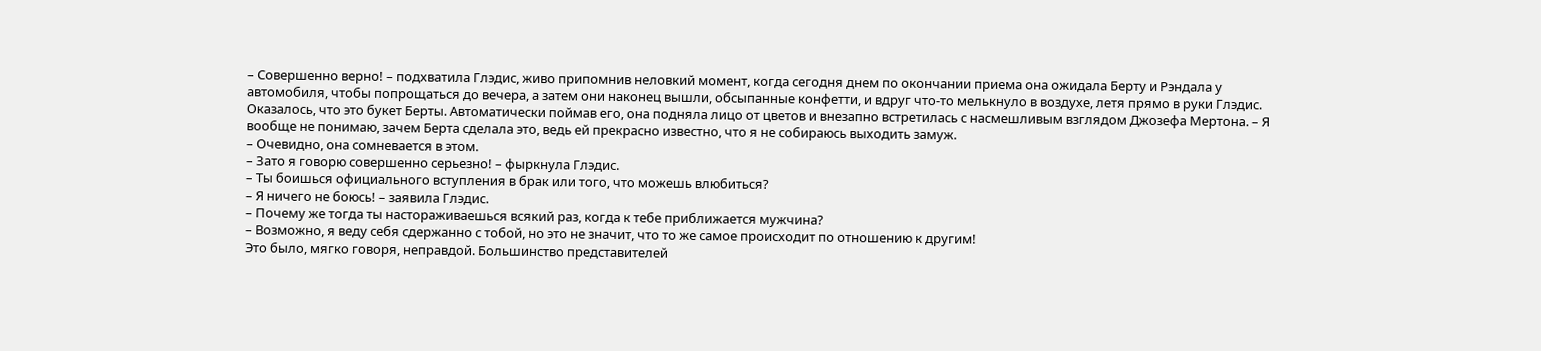– Совершенно верно! – подхватила Глэдис, живо припомнив неловкий момент, когда сегодня днем по окончании приема она ожидала Берту и Рэндала у автомобиля, чтобы попрощаться до вечера, а затем они наконец вышли, обсыпанные конфетти, и вдруг что-то мелькнуло в воздухе, летя прямо в руки Глэдис. Оказалось, что это букет Берты. Автоматически поймав его, она подняла лицо от цветов и внезапно встретилась с насмешливым взглядом Джозефа Мертона. – Я вообще не понимаю, зачем Берта сделала это, ведь ей прекрасно известно, что я не собираюсь выходить замуж.
– Очевидно, она сомневается в этом.
– Зато я говорю совершенно серьезно! – фыркнула Глэдис.
– Ты боишься официального вступления в брак или того, что можешь влюбиться?
– Я ничего не боюсь! – заявила Глэдис.
– Почему же тогда ты настораживаешься всякий раз, когда к тебе приближается мужчина?
– Возможно, я веду себя сдержанно с тобой, но это не значит, что то же самое происходит по отношению к другим!
Это было, мягко говоря, неправдой. Большинство представителей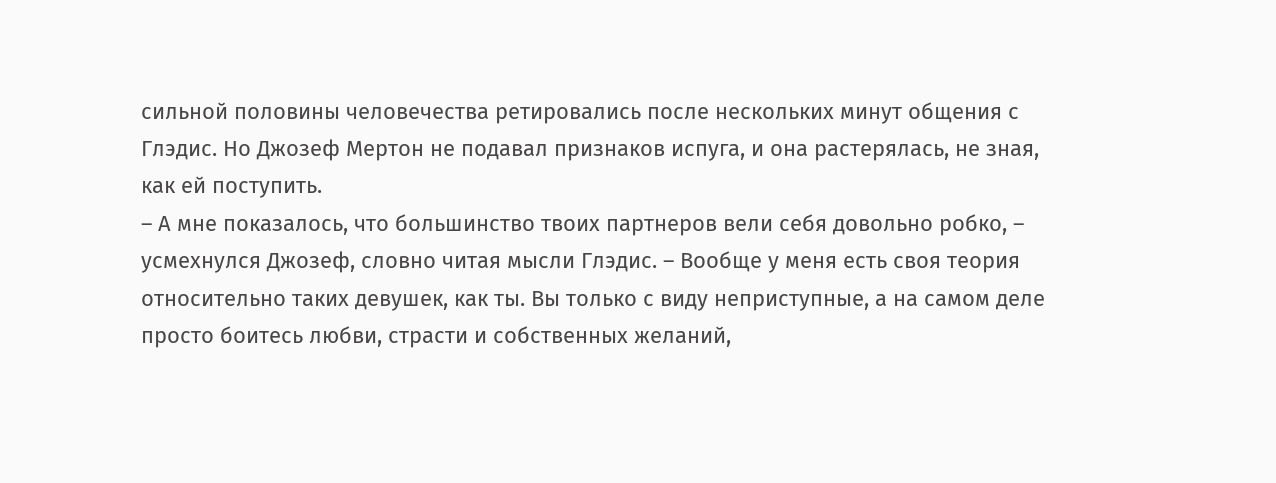сильной половины человечества ретировались после нескольких минут общения с Глэдис. Но Джозеф Мертон не подавал признаков испуга, и она растерялась, не зная, как ей поступить.
– А мне показалось, что большинство твоих партнеров вели себя довольно робко, – усмехнулся Джозеф, словно читая мысли Глэдис. – Вообще у меня есть своя теория относительно таких девушек, как ты. Вы только с виду неприступные, а на самом деле просто боитесь любви, страсти и собственных желаний,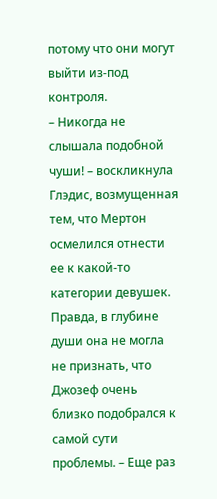потому что они могут выйти из-под контроля.
– Никогда не слышала подобной чуши! – воскликнула Глэдис, возмущенная тем, что Мертон осмелился отнести ее к какой-то категории девушек. Правда, в глубине души она не могла не признать, что Джозеф очень близко подобрался к самой сути проблемы. – Еще раз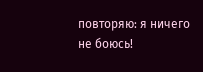повторяю: я ничего не боюсь!